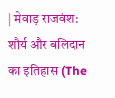| मेवाड़ राजवंश: शौर्य और बलिदान का इतिहास (The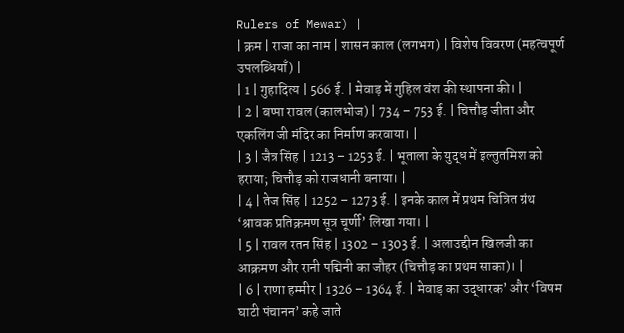Rulers of Mewar) |
| क्रम | राजा का नाम | शासन काल (लगभग) | विशेष विवरण (महत्वपूर्ण उपलब्धियाँ) |
| 1 | गुहादित्य | 566 ई. | मेवाड़ में गुहिल वंश की स्थापना की। |
| 2 | बप्पा रावल (कालभोज) | 734 – 753 ई. | चित्तौड़ जीता और एकलिंग जी मंदिर का निर्माण करवाया। |
| 3 | जैत्र सिंह | 1213 – 1253 ई. | भूताला के युद्ध में इल्तुतमिश को हराया; चित्तौड़ को राजधानी बनाया। |
| 4 | तेज सिंह | 1252 – 1273 ई. | इनके काल में प्रथम चित्रित ग्रंथ ‘श्रावक प्रतिक्रमण सूत्र चूर्णी’ लिखा गया। |
| 5 | रावल रतन सिंह | 1302 – 1303 ई. | अलाउद्दीन खिलजी का आक्रमण और रानी पद्मिनी का जौहर (चित्तौड़ का प्रथम साका)। |
| 6 | राणा हम्मीर | 1326 – 1364 ई. | मेवाड़ का उद्धारक’ और ‘विषम घाटी पंचानन’ कहे जाते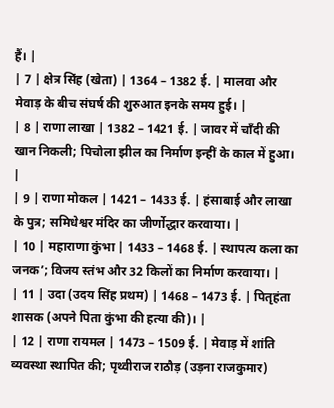हैं। |
| 7 | क्षेत्र सिंह (खेता) | 1364 – 1382 ई. | मालवा और मेवाड़ के बीच संघर्ष की शुरुआत इनके समय हुई। |
| 8 | राणा लाखा | 1382 – 1421 ई. | जावर में चाँदी की खान निकली; पिचोला झील का निर्माण इन्हीं के काल में हुआ। |
| 9 | राणा मोकल | 1421 – 1433 ई. | हंसाबाई और लाखा के पुत्र; समिधेश्वर मंदिर का जीर्णोद्धार करवाया। |
| 10 | महाराणा कुंभा | 1433 – 1468 ई. | स्थापत्य कला का जनक’; विजय स्तंभ और 32 किलों का निर्माण करवाया। |
| 11 | उदा (उदय सिंह प्रथम) | 1468 – 1473 ई. | पितृहंता शासक (अपने पिता कुंभा की हत्या की)। |
| 12 | राणा रायमल | 1473 – 1509 ई. | मेवाड़ में शांति व्यवस्था स्थापित की; पृथ्वीराज राठौड़ (उड़ना राजकुमार)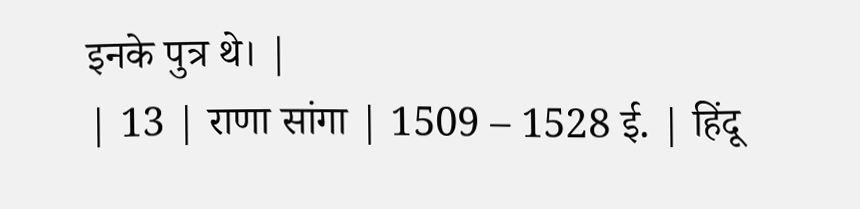इनके पुत्र थे। |
| 13 | राणा सांगा | 1509 – 1528 ई. | हिंदू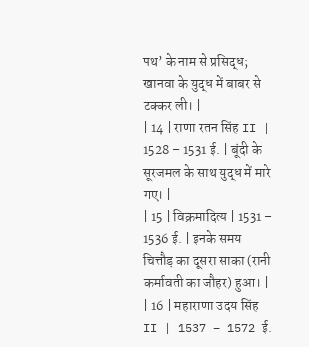पथ’ के नाम से प्रसिद्ध; खानवा के युद्ध में बाबर से टक्कर ली। |
| 14 | राणा रतन सिंह II | 1528 – 1531 ई. | बूंदी के सूरजमल के साथ युद्ध में मारे गए। |
| 15 | विक्रमादित्य | 1531 – 1536 ई. | इनके समय चित्तौड़ का दूसरा साका (रानी कर्मावती का जौहर) हुआ। |
| 16 | महाराणा उदय सिंह II | 1537 – 1572 ई.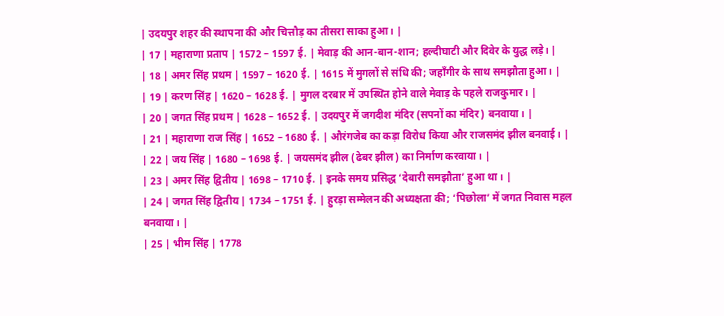| उदयपुर शहर की स्थापना की और चित्तौड़ का तीसरा साका हुआ। |
| 17 | महाराणा प्रताप | 1572 – 1597 ई. | मेवाड़ की आन-बान-शान; हल्दीघाटी और दिवेर के युद्ध लड़े। |
| 18 | अमर सिंह प्रथम | 1597 – 1620 ई. | 1615 में मुगलों से संधि की; जहाँगीर के साथ समझौता हुआ। |
| 19 | करण सिंह | 1620 – 1628 ई. | मुगल दरबार में उपस्थित होने वाले मेवाड़ के पहले राजकुमार। |
| 20 | जगत सिंह प्रथम | 1628 – 1652 ई. | उदयपुर में जगदीश मंदिर (सपनों का मंदिर) बनवाया। |
| 21 | महाराणा राज सिंह | 1652 – 1680 ई. | औरंगजेब का कड़ा विरोध किया और राजसमंद झील बनवाई। |
| 22 | जय सिंह | 1680 – 1698 ई. | जयसमंद झील (ढेबर झील) का निर्माण करवाया। |
| 23 | अमर सिंह द्वितीय | 1698 – 1710 ई. | इनके समय प्रसिद्ध ‘देबारी समझौता’ हुआ था। |
| 24 | जगत सिंह द्वितीय | 1734 – 1751 ई. | हुरड़ा सम्मेलन की अध्यक्षता की; ‘पिछोला’ में जगत निवास महल बनवाया। |
| 25 | भीम सिंह | 1778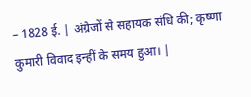– 1828 ई. | अंग्रेजों से सहायक संधि की; कृष्णा कुमारी विवाद इन्हीं के समय हुआ। |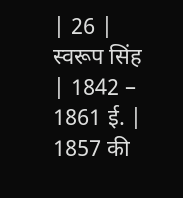| 26 | स्वरूप सिंह | 1842 – 1861 ई. | 1857 की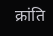क्रांति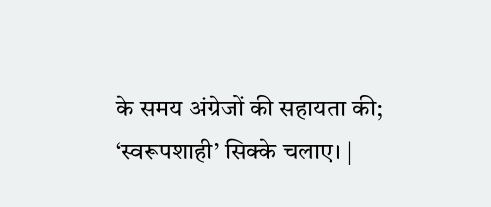के समय अंग्रेजों की सहायता की; ‘स्वरूपशाही’ सिक्के चलाए। |